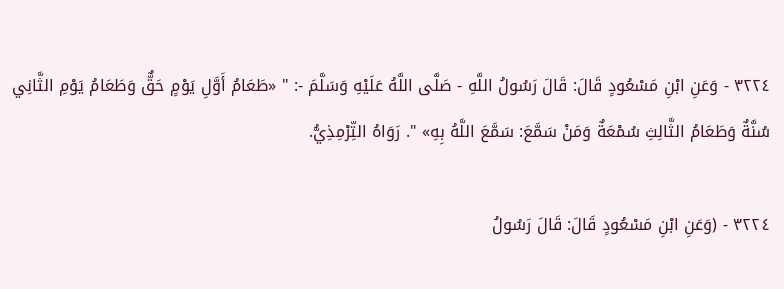٣٢٢٤ - وَعَنِ ابْنِ مَسْعُودٍ قَالَ: قَالَ رَسُولُ اللَّهِ - صَلَّى اللَّهُ عَلَيْهِ وَسَلَّمَ -: " «طَعَامُ أَوَّلِ يَوْمٍ حَقٌّ وَطَعَامُ يَوْمِ الثَّانِي سُنَّةٌ وَطَعَامُ الثَّالِثِ سُمْعَةٌ وَمَنْ سَمَّعَ: سَمَّعَ اللَّهُ بِهِ» ". رَوَاهُ التِّرْمِذِيُّ.

٣٢٢٤ - (وَعَنِ ابْنِ مَسْعُودٍ قَالَ: قَالَ رَسُولُ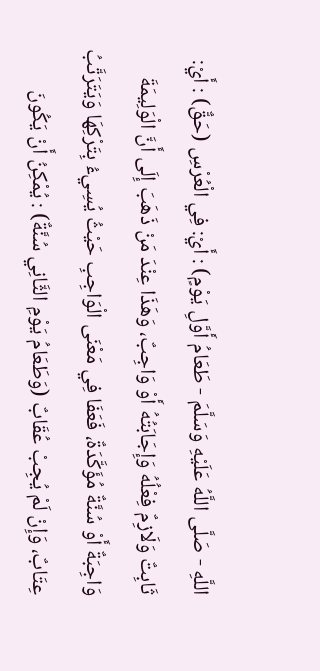اللَّهِ - صَلَّى اللَّهُ عَلَيْهِ وَسَلَّمَ - طَعَامُ أَوَّلِ يَوْمٍ) : أَيْ: فِي الْعُرْسِ (حَقٌّ) : أَيْ: ثَابِتٌ وَلَازِمٌ فِعْلُهُ وَإِجَابَتُهُ أَوْ وَاجِبٌ، وَهَذَا عِنْدَ مَنْ ذَهَبَ إِلَى أَنَّ الْوَلِيمَةَ وَاجِبَةٌ أَوْ سُنَّةٌ مُؤَكَّدَةٌ، فَعَفَا فِي مَعْنَى الْوَاجِبِ حَيْثُ يُسِيءُ بِتَرْكِهَا وَيَتَرَتَّبُ عِتَابٌ، وَإِنْ لَمْ يُجِبْ عُقَابٌ (وَطَعَامُ يَوْمِ الثَّانِي سُنَّةٌ) : يُمْكِنُ أَنْ يَكُونَ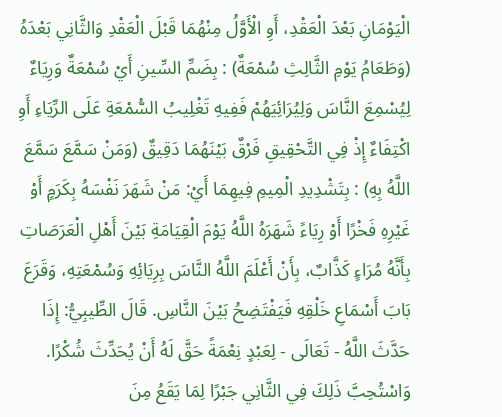الْيَوْمَانِ بَعْدَ الْعَقْدِ، أَوِ الْأَوَّلُ مِنْهُمَا قَبْلَ الْعَقْدِ وَالثَّانِي بَعْدَهُ (وَطَعَامُ يَوْمِ الثَّالِثِ سُمْعَةٌ) : بِضَمِّ السِّينِ أَيْ سُمْعَةٌ وَرِيَاءٌ لِيُسْمِعَ النَّاسَ وَلِيُرَائِيَهُمْ فَفِيهِ تَغْلِيبُ السُّمْعَةِ عَلَى الرِّيَاءِ أَوِ اكْتِفَاءٌ إِذْ فِي التَّحْقِيقِ فَرْقٌ بَيْنَهُمَا دَقِيقٌ (وَمَنْ سَمَّعَ سَمَّعَ اللَّهُ بِهِ) : بِتَشْدِيدِ الْمِيمِ فِيهِمَا أَيْ: مَنْ شَهَرَ نَفْسَهُ بِكَرَمٍ أَوْ غَيْرِهِ فَخْرًا أَوْ رِيَاءً شَهَرَهُ اللَّهُ يَوْمَ الْقِيَامَةِ بَيْنَ أَهْلِ الْعَرَصَاتِ بِأَنَّهُ مُرَاءٍ كَذَّابٌ، بِأَنْ أَعْلَمَ اللَّهُ النَّاسَ بِرِيَائِهِ وَسُمْعَتِهِ، وَقَرَعَ بَابَ أَسْمَاعِ خَلْقِهِ فَيَفْتَضِحُ بَيْنَ النَّاسِ. قَالَ الطِّيبِيُّ: إِذَا حَدَّثَ اللَّهُ - تَعَالَى - لِعَبْدٍ نِعْمَةً حَقَّ لَهُ أَنْ يُحَدِّثَ شُكْرًا. وَاسْتُحِبَّ ذَلِكَ فِي الثَّانِي جَبْرًا لِمَا يَقَعُ مِنَ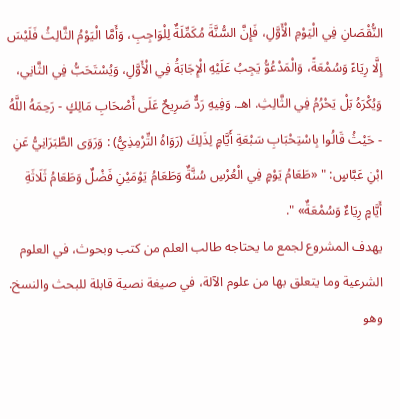النُّقْصَانِ فِي الْيَوْمِ الْأَوَّلِ، فَإِنَّ السُّنَّةَ مُكَمِّلَةٌ لِلْوَاجِبِ، وَأَمَّا الْيَوْمُ الثَّالِثُ فَلَيْسَ إِلَّا رِيَاءً وَسُمْعَةً، وَالْمَدْعُوُّ يَجِبُ عَلَيْهِ الْإِجَابَةُ فِي الْأَوَّلِ، وَيُسْتَحَبُّ فِي الثَّانِي، وَيُكْرَهُ بَلْ يَحْرُمُ فِي الثَّالِثِ. اهـ. وَفِيهِ رَدٌّ صَرِيحٌ عَلَى أَصْحَابِ مَالِكٍ - رَحِمَهُ اللَّهُ - حَيْثُ قَالُوا بِاسْتِحْبَابِ سَبْعَةِ أَيَّامٍ لِذَلِكَ (رَوَاهُ التِّرْمِذِيُّ) : وَرَوَى الطَّبَرَانِيُّ عَنِ ابْنِ عَبَّاسٍ: " «طَعَامُ يَوْمٍ فِي الْعُرْسِ سُنَّةٌ وَطَعَامُ يَوْمَيْنِ فَضْلٌ وَطَعَامُ ثَلَاثَةِ أَيَّامٍ رِيَاءٌ وَسُمْعَةٌ» ".
يهدف المشروع لجمع ما يحتاجه طالب العلم من كتب وبحوث، في العلوم الشرعية وما يتعلق بها من علوم الآلة، في صيغة نصية قابلة للبحث والنسخ.
وهو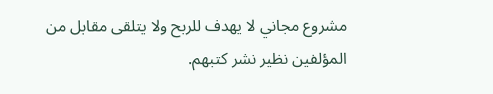مشروع مجاني لا يهدف للربح ولا يتلقى مقابل من المؤلفين نظير نشر كتبهم.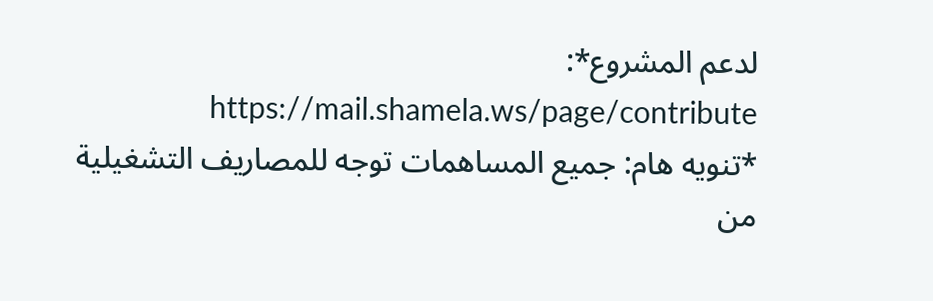لدعم المشروع*: https://mail.shamela.ws/page/contribute
*تنويه هام: جميع المساهمات توجه للمصاريف التشغيلية من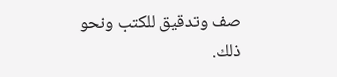صف وتدقيق للكتب ونحو ذلك.